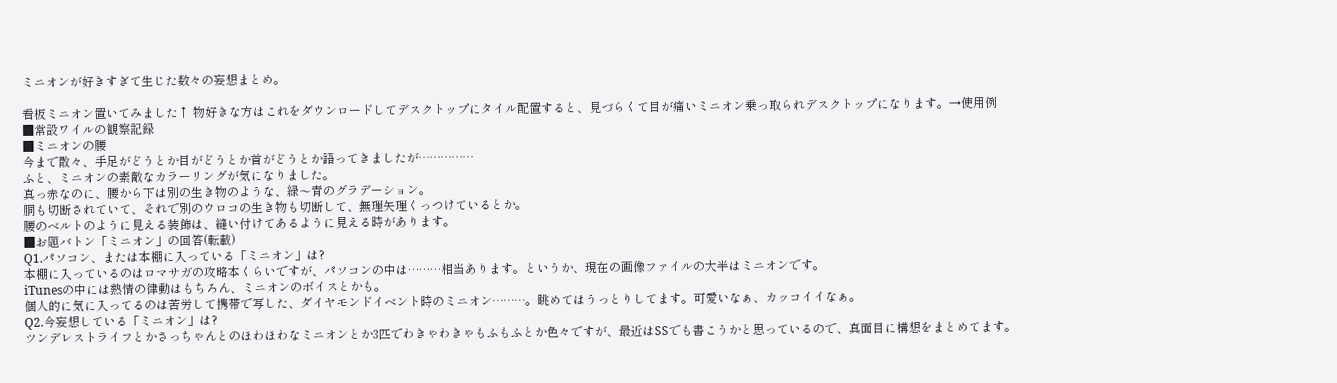ミニオンが好きすぎて生じた数々の妄想まとめ。

看板ミニオン置いてみました↑ 物好きな方はこれをダウンロードしてデスクトップにタイル配置すると、見づらくて目が痛いミニオン乗っ取られデスクトップになります。→使用例
■常設ワイルの観察記録
■ミニオンの腰
今まで散々、手足がどうとか目がどうとか首がどうとか語ってきましたが……………
ふと、ミニオンの素敵なカラーリングが気になりました。
真っ赤なのに、腰から下は別の生き物のような、緑〜青のグラデーション。
胴も切断されていて、それで別のウロコの生き物も切断して、無理矢理くっつけているとか。
腰のベルトのように見える装飾は、縫い付けてあるように見える時があります。
■お題バトン「ミニオン」の回答(転載)
Q1.パソコン、または本棚に入っている「ミニオン」は?
本棚に入っているのはロマサガの攻略本くらいですが、パソコンの中は………相当あります。というか、現在の画像ファイルの大半はミニオンです。
iTunesの中には熱情の律動はもちろん、ミニオンのボイスとかも。
個人的に気に入ってるのは苦労して携帯で写した、ダイヤモンドイベント時のミニオン………。眺めてはうっとりしてます。可愛いなぁ、カッコイイなぁ。
Q2.今妄想している「ミニオン」は?
ツンデレストライフとかさっちゃんとのほわほわなミニオンとか3匹でわきゃわきゃもふもふとか色々ですが、最近はSSでも書こうかと思っているので、真面目に構想をまとめてます。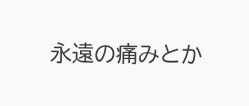永遠の痛みとか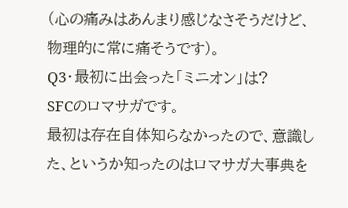(心の痛みはあんまり感じなさそうだけど、物理的に常に痛そうです)。
Q3・最初に出会った「ミニオン」は?
SFCのロマサガです。
最初は存在自体知らなかったので、意識した、というか知ったのはロマサガ大事典を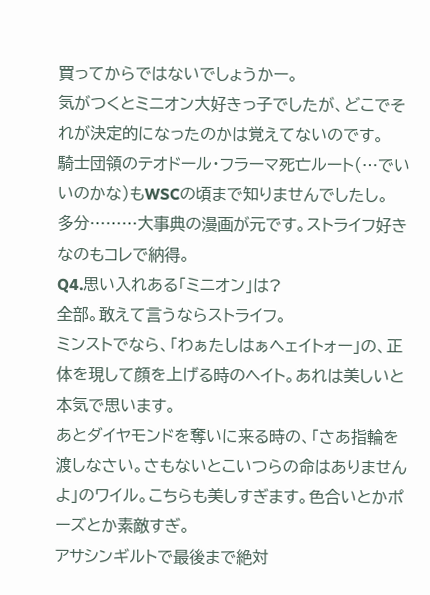買ってからではないでしょうかー。
気がつくとミニオン大好きっ子でしたが、どこでそれが決定的になったのかは覚えてないのです。
騎士団領のテオドール・フラーマ死亡ルート(…でいいのかな)もWSCの頃まで知りませんでしたし。
多分………大事典の漫画が元です。ストライフ好きなのもコレで納得。
Q4.思い入れある「ミニオン」は?
全部。敢えて言うならストライフ。
ミンストでなら、「わぁたしはぁヘェイトォー」の、正体を現して顔を上げる時のヘイト。あれは美しいと本気で思います。
あとダイヤモンドを奪いに来る時の、「さあ指輪を渡しなさい。さもないとこいつらの命はありませんよ」のワイル。こちらも美しすぎます。色合いとかポーズとか素敵すぎ。
アサシンギルトで最後まで絶対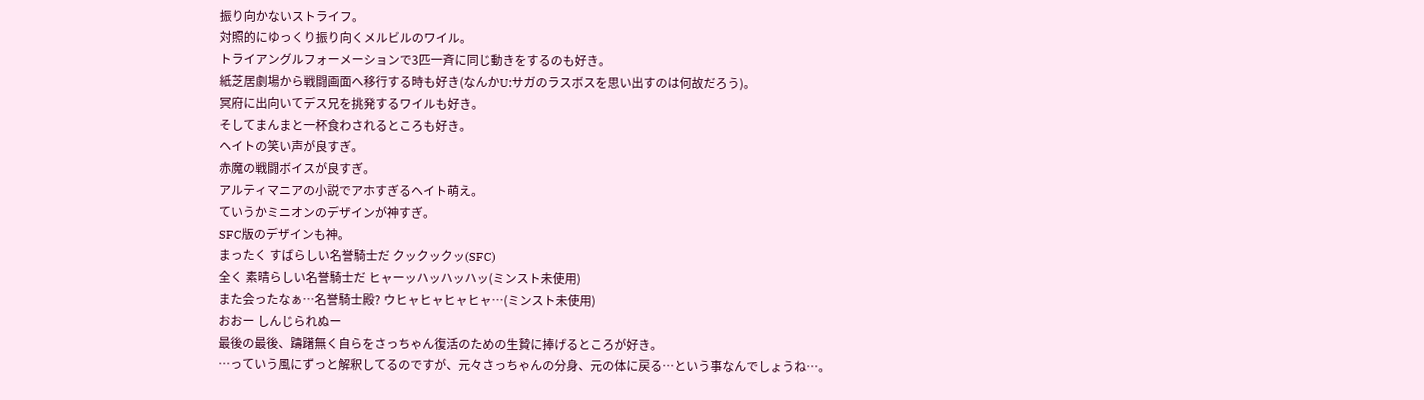振り向かないストライフ。
対照的にゆっくり振り向くメルビルのワイル。
トライアングルフォーメーションで3匹一斉に同じ動きをするのも好き。
紙芝居劇場から戦闘画面へ移行する時も好き(なんかU:サガのラスボスを思い出すのは何故だろう)。
冥府に出向いてデス兄を挑発するワイルも好き。
そしてまんまと一杯食わされるところも好き。
ヘイトの笑い声が良すぎ。
赤魔の戦闘ボイスが良すぎ。
アルティマニアの小説でアホすぎるヘイト萌え。
ていうかミニオンのデザインが神すぎ。
SFC版のデザインも神。
まったく すばらしい名誉騎士だ クックックッ(SFC)
全く 素晴らしい名誉騎士だ ヒャーッハッハッハッ(ミンスト未使用)
また会ったなぁ…名誉騎士殿? ウヒャヒャヒャヒャ…(ミンスト未使用)
おおー しんじられぬー
最後の最後、躊躇無く自らをさっちゃん復活のための生贄に捧げるところが好き。
…っていう風にずっと解釈してるのですが、元々さっちゃんの分身、元の体に戻る…という事なんでしょうね…。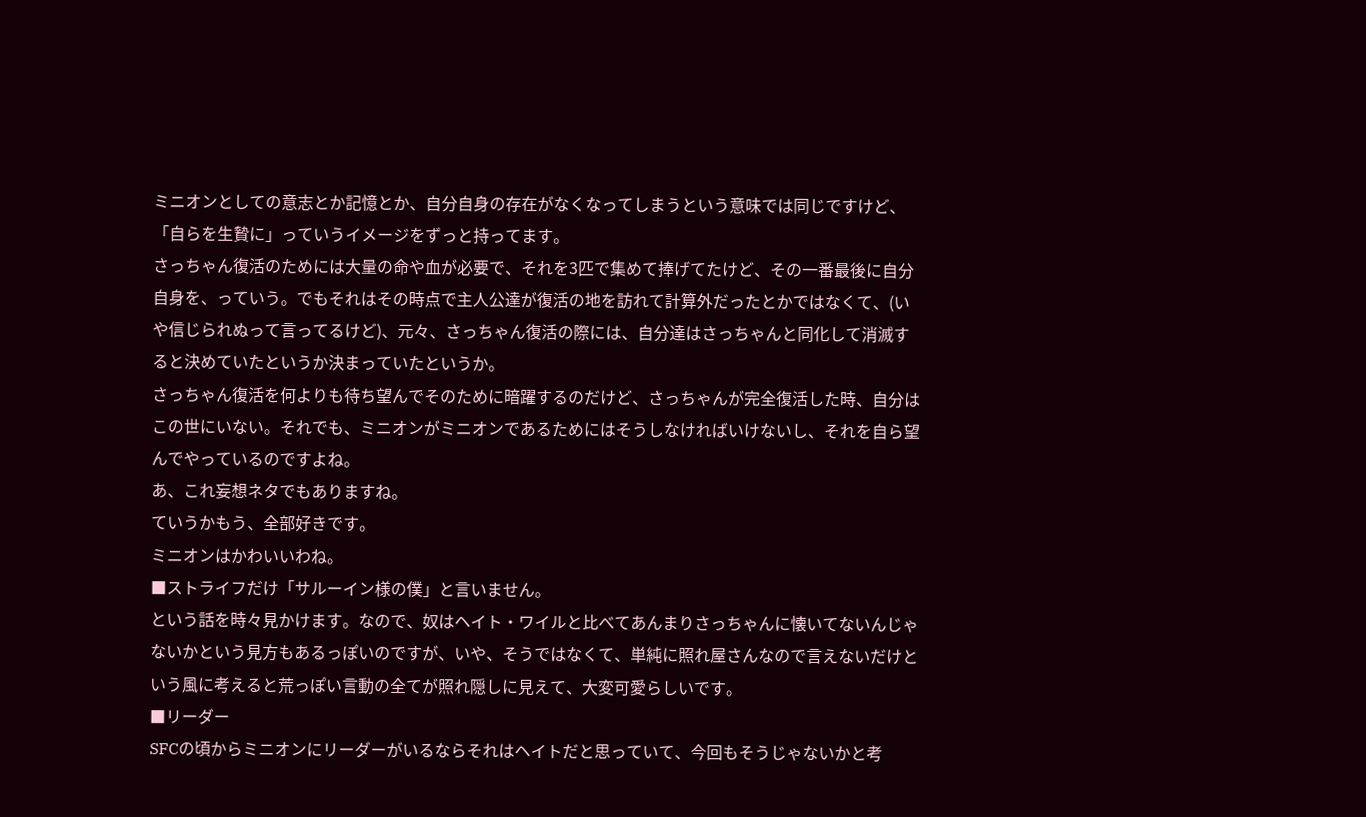ミニオンとしての意志とか記憶とか、自分自身の存在がなくなってしまうという意味では同じですけど、「自らを生贄に」っていうイメージをずっと持ってます。
さっちゃん復活のためには大量の命や血が必要で、それを3匹で集めて捧げてたけど、その一番最後に自分自身を、っていう。でもそれはその時点で主人公達が復活の地を訪れて計算外だったとかではなくて、(いや信じられぬって言ってるけど)、元々、さっちゃん復活の際には、自分達はさっちゃんと同化して消滅すると決めていたというか決まっていたというか。
さっちゃん復活を何よりも待ち望んでそのために暗躍するのだけど、さっちゃんが完全復活した時、自分はこの世にいない。それでも、ミニオンがミニオンであるためにはそうしなければいけないし、それを自ら望んでやっているのですよね。
あ、これ妄想ネタでもありますね。
ていうかもう、全部好きです。
ミニオンはかわいいわね。
■ストライフだけ「サルーイン様の僕」と言いません。
という話を時々見かけます。なので、奴はヘイト・ワイルと比べてあんまりさっちゃんに懐いてないんじゃないかという見方もあるっぽいのですが、いや、そうではなくて、単純に照れ屋さんなので言えないだけという風に考えると荒っぽい言動の全てが照れ隠しに見えて、大変可愛らしいです。
■リーダー
SFCの頃からミニオンにリーダーがいるならそれはヘイトだと思っていて、今回もそうじゃないかと考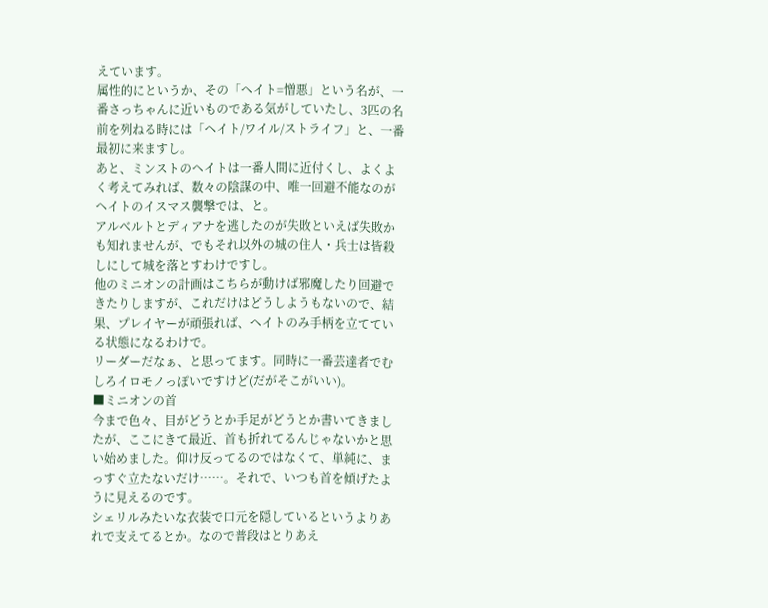えています。
属性的にというか、その「ヘイト=憎悪」という名が、一番さっちゃんに近いものである気がしていたし、3匹の名前を列ねる時には「ヘイト/ワイル/ストライフ」と、一番最初に来ますし。
あと、ミンストのヘイトは一番人間に近付くし、よくよく考えてみれば、数々の陰謀の中、唯一回避不能なのがヘイトのイスマス襲撃では、と。
アルベルトとディアナを逃したのが失敗といえば失敗かも知れませんが、でもそれ以外の城の住人・兵士は皆殺しにして城を落とすわけですし。
他のミニオンの計画はこちらが動けば邪魔したり回避できたりしますが、これだけはどうしようもないので、結果、プレイヤーが頑張れば、ヘイトのみ手柄を立てている状態になるわけで。
リーダーだなぁ、と思ってます。同時に一番芸達者でむしろイロモノっぽいですけど(だがそこがいい)。
■ミニオンの首
今まで色々、目がどうとか手足がどうとか書いてきましたが、ここにきて最近、首も折れてるんじゃないかと思い始めました。仰け反ってるのではなくて、単純に、まっすぐ立たないだけ……。それで、いつも首を傾げたように見えるのです。
シェリルみたいな衣装で口元を隠しているというよりあれで支えてるとか。なので普段はとりあえ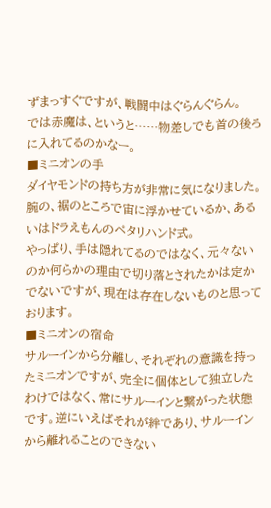ずまっすぐですが、戦闘中はぐらんぐらん。
では赤魔は、というと……物差しでも首の後ろに入れてるのかなー。
■ミニオンの手
ダイヤモンドの持ち方が非常に気になりました。
腕の、裾のところで宙に浮かせているか、あるいはドラえもんのペタリハンド式。
やっぱり、手は隠れてるのではなく、元々ないのか何らかの理由で切り落とされたかは定かでないですが、現在は存在しないものと思っております。
■ミニオンの宿命
サルーインから分離し、それぞれの意識を持ったミニオンですが、完全に個体として独立したわけではなく、常にサルーインと繋がった状態です。逆にいえばそれが絆であり、サルーインから離れることのできない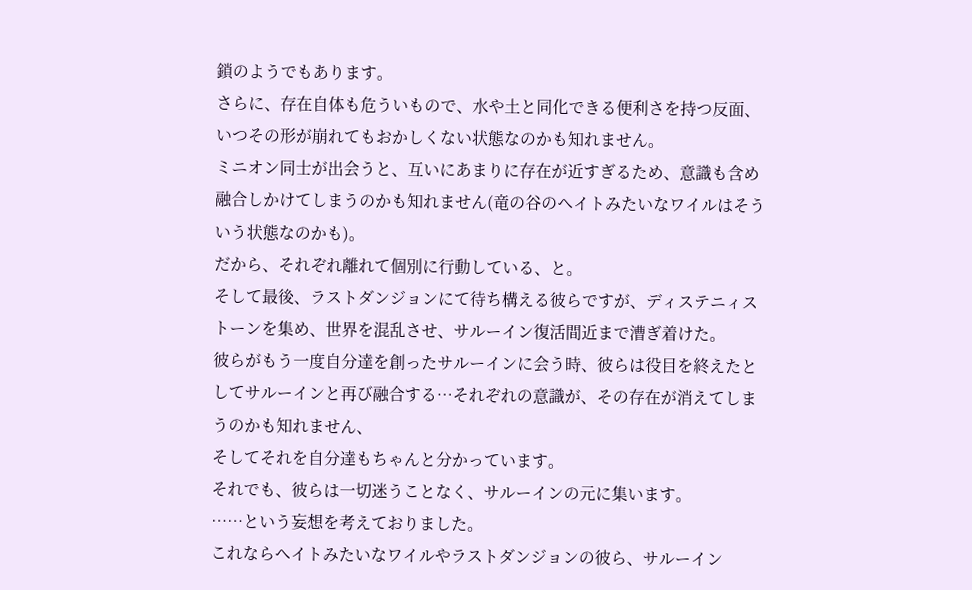鎖のようでもあります。
さらに、存在自体も危ういもので、水や土と同化できる便利さを持つ反面、いつその形が崩れてもおかしくない状態なのかも知れません。
ミニオン同士が出会うと、互いにあまりに存在が近すぎるため、意識も含め融合しかけてしまうのかも知れません(竜の谷のヘイトみたいなワイルはそういう状態なのかも)。
だから、それぞれ離れて個別に行動している、と。
そして最後、ラストダンジョンにて待ち構える彼らですが、ディステニィストーンを集め、世界を混乱させ、サルーイン復活間近まで漕ぎ着けた。
彼らがもう一度自分達を創ったサルーインに会う時、彼らは役目を終えたとしてサルーインと再び融合する…それぞれの意識が、その存在が消えてしまうのかも知れません、
そしてそれを自分達もちゃんと分かっています。
それでも、彼らは一切迷うことなく、サルーインの元に集います。
……という妄想を考えておりました。
これならヘイトみたいなワイルやラストダンジョンの彼ら、サルーイン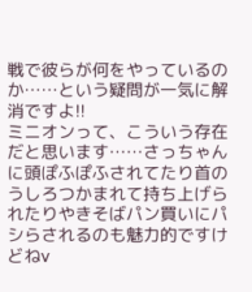戦で彼らが何をやっているのか……という疑問が一気に解消ですよ!!
ミニオンって、こういう存在だと思います……さっちゃんに頭ぽふぽふされてたり首のうしろつかまれて持ち上げられたりやきそばパン買いにパシらされるのも魅力的ですけどねv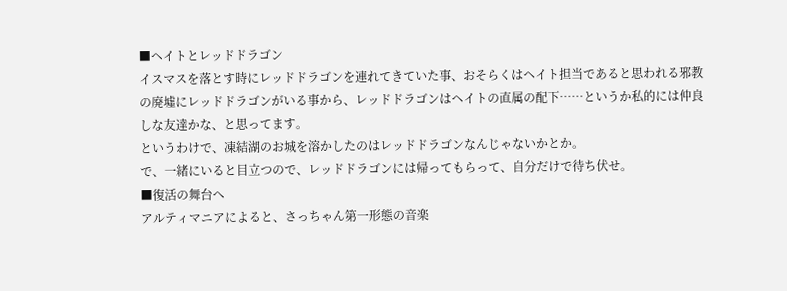■ヘイトとレッドドラゴン
イスマスを落とす時にレッドドラゴンを連れてきていた事、おそらくはヘイト担当であると思われる邪教の廃墟にレッドドラゴンがいる事から、レッドドラゴンはヘイトの直属の配下……というか私的には仲良しな友達かな、と思ってます。
というわけで、凍結湖のお城を溶かしたのはレッドドラゴンなんじゃないかとか。
で、一緒にいると目立つので、レッドドラゴンには帰ってもらって、自分だけで待ち伏せ。
■復活の舞台へ
アルティマニアによると、さっちゃん第一形態の音楽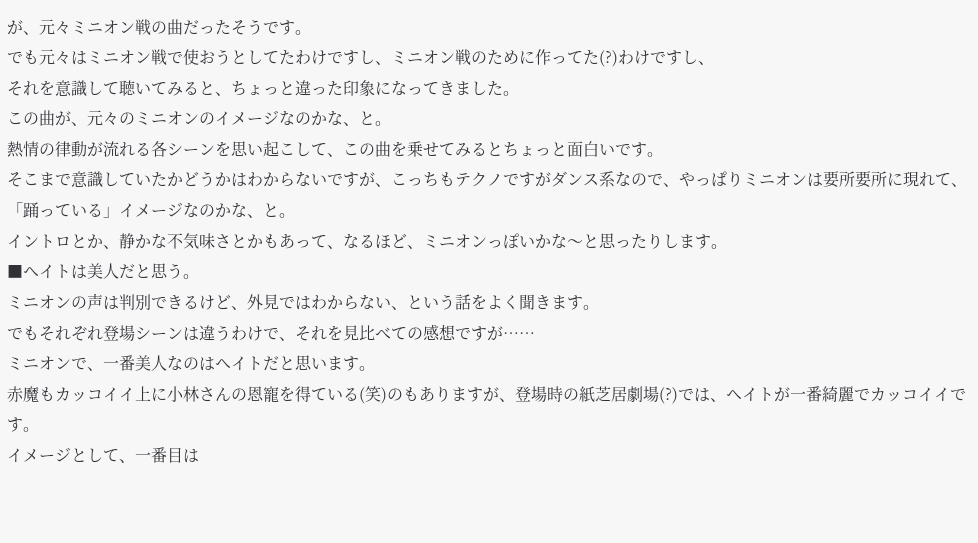が、元々ミニオン戦の曲だったそうです。
でも元々はミニオン戦で使おうとしてたわけですし、ミニオン戦のために作ってた(?)わけですし、
それを意識して聴いてみると、ちょっと違った印象になってきました。
この曲が、元々のミニオンのイメージなのかな、と。
熱情の律動が流れる各シーンを思い起こして、この曲を乗せてみるとちょっと面白いです。
そこまで意識していたかどうかはわからないですが、こっちもテクノですがダンス系なので、やっぱりミニオンは要所要所に現れて、「踊っている」イメージなのかな、と。
イントロとか、静かな不気味さとかもあって、なるほど、ミニオンっぽいかな〜と思ったりします。
■ヘイトは美人だと思う。
ミニオンの声は判別できるけど、外見ではわからない、という話をよく聞きます。
でもそれぞれ登場シーンは違うわけで、それを見比べての感想ですが……
ミニオンで、一番美人なのはヘイトだと思います。
赤魔もカッコイイ上に小林さんの恩寵を得ている(笑)のもありますが、登場時の紙芝居劇場(?)では、ヘイトが一番綺麗でカッコイイです。
イメージとして、一番目は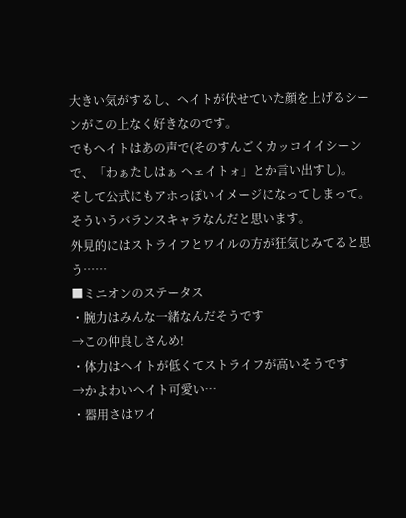大きい気がするし、ヘイトが伏せていた顔を上げるシーンがこの上なく好きなのです。
でもヘイトはあの声で(そのすんごくカッコイイシーンで、「わぁたしはぁ ヘェイトォ」とか言い出すし)。
そして公式にもアホっぽいイメージになってしまって。
そういうバランスキャラなんだと思います。
外見的にはストライフとワイルの方が狂気じみてると思う……
■ミニオンのステータス
・腕力はみんな一緒なんだそうです
→この仲良しさんめ!
・体力はヘイトが低くてストライフが高いそうです
→かよわいヘイト可愛い…
・器用さはワイ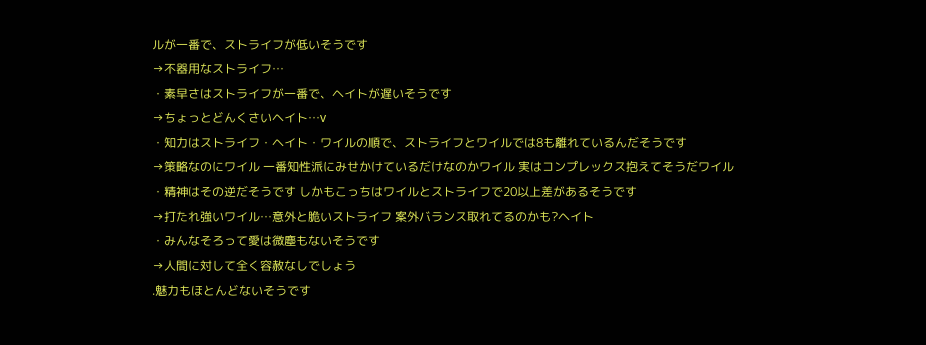ルが一番で、ストライフが低いそうです
→不器用なストライフ…
・素早さはストライフが一番で、ヘイトが遅いそうです
→ちょっとどんくさいヘイト…v
・知力はストライフ・ヘイト・ワイルの順で、ストライフとワイルでは8も離れているんだそうです
→策略なのにワイル 一番知性派にみせかけているだけなのかワイル 実はコンプレックス抱えてそうだワイル
・精神はその逆だそうです しかもこっちはワイルとストライフで20以上差があるそうです
→打たれ強いワイル…意外と脆いストライフ 案外バランス取れてるのかも?ヘイト
・みんなそろって愛は微塵もないそうです
→人間に対して全く容赦なしでしょう
.魅力もほとんどないそうです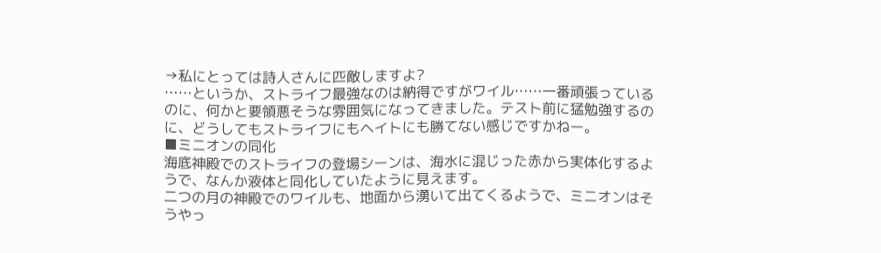→私にとっては詩人さんに匹敵しますよ?
……というか、ストライフ最強なのは納得ですがワイル……一番頑張っているのに、何かと要領悪そうな雰囲気になってきました。テスト前に猛勉強するのに、どうしてもストライフにもヘイトにも勝てない感じですかねー。
■ミニオンの同化
海底神殿でのストライフの登場シーンは、海水に混じった赤から実体化するようで、なんか液体と同化していたように見えます。
二つの月の神殿でのワイルも、地面から湧いて出てくるようで、ミニオンはそうやっ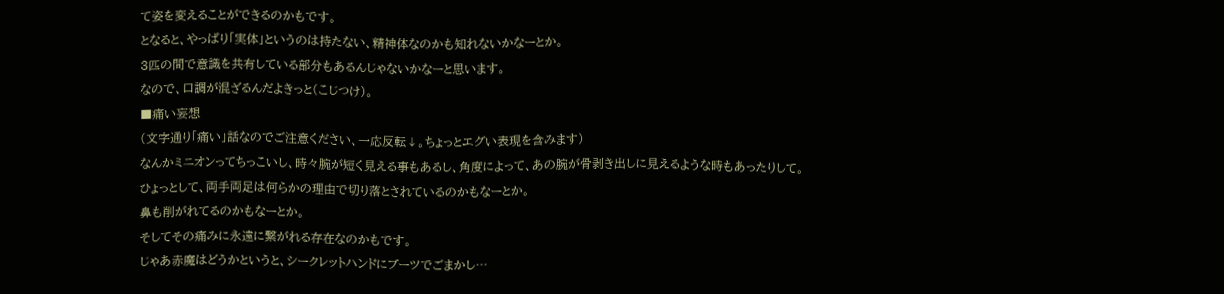て姿を変えることができるのかもです。
となると、やっぱり「実体」というのは持たない、精神体なのかも知れないかなーとか。
3匹の間で意識を共有している部分もあるんじゃないかなーと思います。
なので、口調が混ざるんだよきっと(こじつけ)。
■痛い妄想
(文字通り「痛い」話なのでご注意ください、一応反転↓。ちょっとエグい表現を含みます)
なんかミニオンってちっこいし、時々腕が短く見える事もあるし、角度によって、あの腕が骨剥き出しに見えるような時もあったりして。
ひょっとして、両手両足は何らかの理由で切り落とされているのかもなーとか。
鼻も削がれてるのかもなーとか。
そしてその痛みに永遠に繋がれる存在なのかもです。
じゃあ赤魔はどうかというと、シークレットハンドにブーツでごまかし…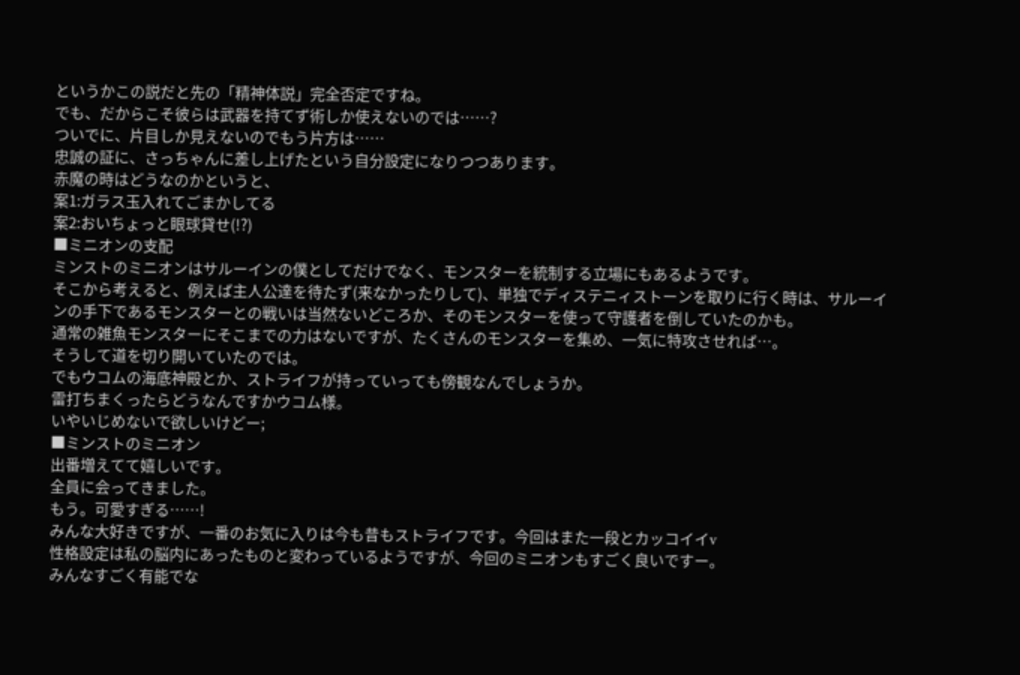というかこの説だと先の「精神体説」完全否定ですね。
でも、だからこそ彼らは武器を持てず術しか使えないのでは……?
ついでに、片目しか見えないのでもう片方は……
忠誠の証に、さっちゃんに差し上げたという自分設定になりつつあります。
赤魔の時はどうなのかというと、
案1:ガラス玉入れてごまかしてる
案2:おいちょっと眼球貸せ(!?)
■ミニオンの支配
ミンストのミニオンはサルーインの僕としてだけでなく、モンスターを統制する立場にもあるようです。
そこから考えると、例えば主人公達を待たず(来なかったりして)、単独でディステニィストーンを取りに行く時は、サルーインの手下であるモンスターとの戦いは当然ないどころか、そのモンスターを使って守護者を倒していたのかも。
通常の雑魚モンスターにそこまでの力はないですが、たくさんのモンスターを集め、一気に特攻させれば…。
そうして道を切り開いていたのでは。
でもウコムの海底神殿とか、ストライフが持っていっても傍観なんでしょうか。
雷打ちまくったらどうなんですかウコム様。
いやいじめないで欲しいけどー;
■ミンストのミニオン
出番増えてて嬉しいです。
全員に会ってきました。
もう。可愛すぎる……!
みんな大好きですが、一番のお気に入りは今も昔もストライフです。今回はまた一段とカッコイイv
性格設定は私の脳内にあったものと変わっているようですが、今回のミニオンもすごく良いですー。
みんなすごく有能でな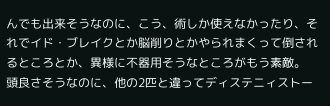んでも出来そうなのに、こう、術しか使えなかったり、それでイド・ブレイクとか脳削りとかやられまくって倒されるところとか、異様に不器用そうなところがもう素敵。
頭良さそうなのに、他の2匹と違ってディステニィストー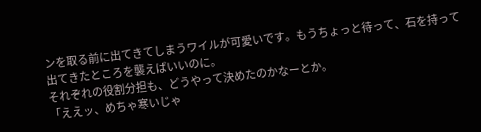ンを取る前に出てきてしまうワイルが可愛いです。もうちょっと待って、石を持って出てきたところを襲えばいいのに。
それぞれの役割分担も、どうやって決めたのかなーとか。
「ええッ、めちゃ寒いじゃ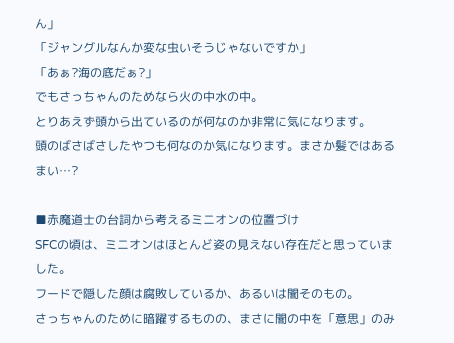ん」
「ジャングルなんか変な虫いそうじゃないですか」
「あぁ?海の底だぁ?」
でもさっちゃんのためなら火の中水の中。
とりあえず頭から出ているのが何なのか非常に気になります。
頭のばさばさしたやつも何なのか気になります。まさか髪ではあるまい…?

■赤魔道士の台詞から考えるミニオンの位置づけ
SFCの頃は、ミニオンはほとんど姿の見えない存在だと思っていました。
フードで隠した顔は腐敗しているか、あるいは闇そのもの。
さっちゃんのために暗躍するものの、まさに闇の中を「意思」のみ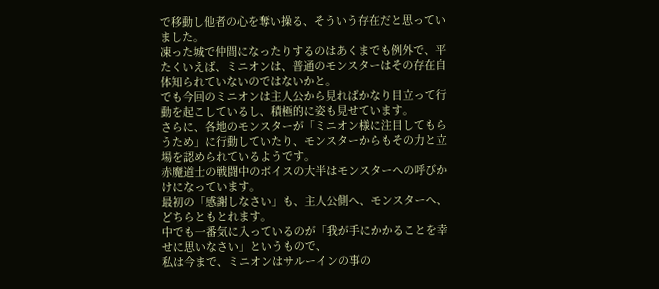で移動し他者の心を奪い操る、そういう存在だと思っていました。
凍った城で仲間になったりするのはあくまでも例外で、平たくいえば、ミニオンは、普通のモンスターはその存在自体知られていないのではないかと。
でも今回のミニオンは主人公から見ればかなり目立って行動を起こしているし、積極的に姿も見せています。
さらに、各地のモンスターが「ミニオン様に注目してもらうため」に行動していたり、モンスターからもその力と立場を認められているようです。
赤魔道士の戦闘中のボイスの大半はモンスターへの呼びかけになっています。
最初の「感謝しなさい」も、主人公側へ、モンスターへ、どちらともとれます。
中でも一番気に入っているのが「我が手にかかることを幸せに思いなさい」というもので、
私は今まで、ミニオンはサルーインの事の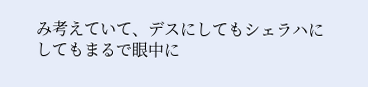み考えていて、デスにしてもシェラハにしてもまるで眼中に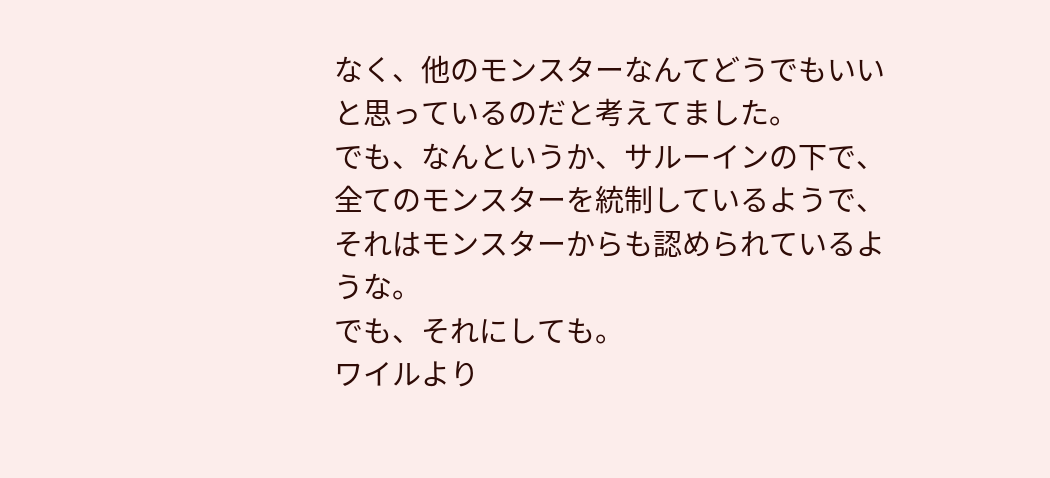なく、他のモンスターなんてどうでもいいと思っているのだと考えてました。
でも、なんというか、サルーインの下で、全てのモンスターを統制しているようで、それはモンスターからも認められているような。
でも、それにしても。
ワイルより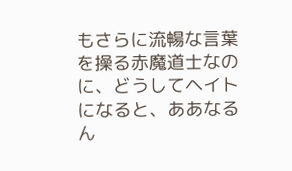もさらに流暢な言葉を操る赤魔道士なのに、どうしてヘイトになると、ああなるん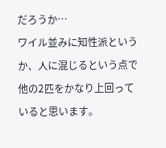だろうか…
ワイル並みに知性派というか、人に混じるという点で他の2匹をかなり上回っていると思います。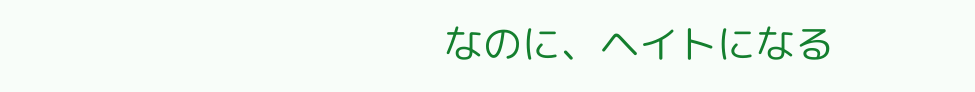なのに、ヘイトになる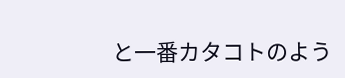と一番カタコトのよう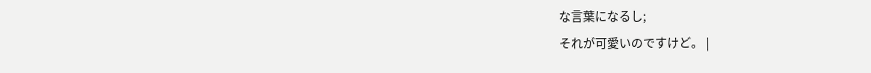な言葉になるし;
それが可愛いのですけど。 |